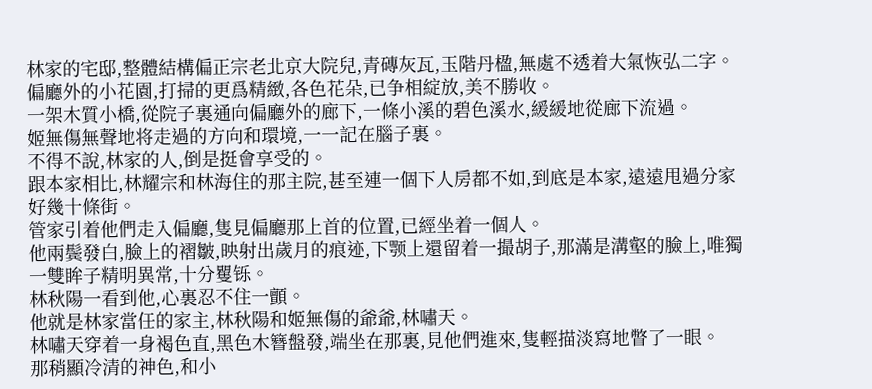林家的宅邸,整體結構偏正宗老北京大院兒,青磚灰瓦,玉階丹楹,無處不透着大氣恢弘二字。
偏廳外的小花園,打掃的更爲精緻,各色花朵,已争相綻放,美不勝收。
一架木質小橋,從院子裏通向偏廳外的廊下,一條小溪的碧色溪水,緩緩地從廊下流過。
姬無傷無聲地将走過的方向和環境,一一記在腦子裏。
不得不說,林家的人,倒是挺會享受的。
跟本家相比,林耀宗和林海住的那主院,甚至連一個下人房都不如,到底是本家,遠遠甩過分家好幾十條街。
管家引着他們走入偏廳,隻見偏廳那上首的位置,已經坐着一個人。
他兩鬓發白,臉上的褶皺,映射出歲月的痕迹,下颚上還留着一撮胡子,那滿是溝壑的臉上,唯獨一雙眸子精明異常,十分矍铄。
林秋陽一看到他,心裏忍不住一顫。
他就是林家當任的家主,林秋陽和姬無傷的爺爺,林嘯天。
林嘯天穿着一身褐色直,黑色木簪盤發,端坐在那裏,見他們進來,隻輕描淡寫地瞥了一眼。
那稍顯冷清的神色,和小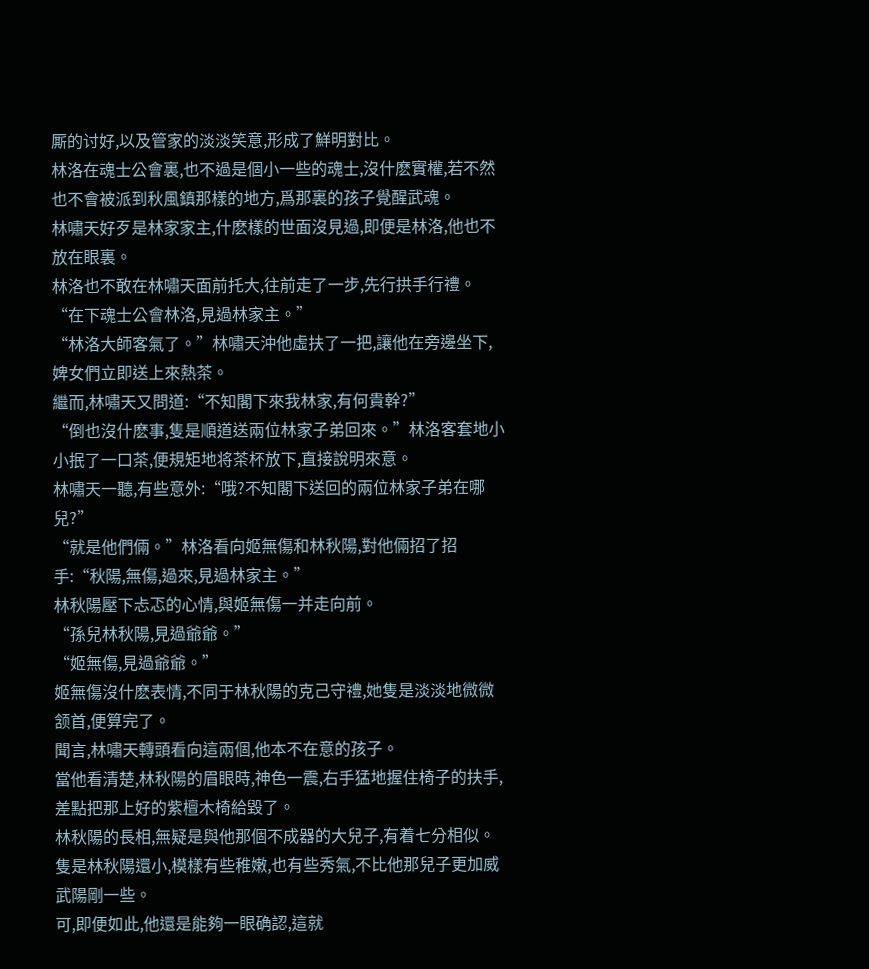厮的讨好,以及管家的淡淡笑意,形成了鮮明對比。
林洛在魂士公會裏,也不過是個小一些的魂士,沒什麽實權,若不然也不會被派到秋風鎮那樣的地方,爲那裏的孩子覺醒武魂。
林嘯天好歹是林家家主,什麽樣的世面沒見過,即便是林洛,他也不放在眼裏。
林洛也不敢在林嘯天面前托大,往前走了一步,先行拱手行禮。
“在下魂士公會林洛,見過林家主。”
“林洛大師客氣了。”林嘯天沖他虛扶了一把,讓他在旁邊坐下,婢女們立即送上來熱茶。
繼而,林嘯天又問道:“不知閣下來我林家,有何貴幹?”
“倒也沒什麽事,隻是順道送兩位林家子弟回來。”林洛客套地小小抿了一口茶,便規矩地将茶杯放下,直接說明來意。
林嘯天一聽,有些意外:“哦?不知閣下送回的兩位林家子弟在哪兒?”
“就是他們倆。”林洛看向姬無傷和林秋陽,對他倆招了招手:“秋陽,無傷,過來,見過林家主。”
林秋陽壓下忐忑的心情,與姬無傷一并走向前。
“孫兒林秋陽,見過爺爺。”
“姬無傷,見過爺爺。”
姬無傷沒什麽表情,不同于林秋陽的克己守禮,她隻是淡淡地微微颔首,便算完了。
聞言,林嘯天轉頭看向這兩個,他本不在意的孩子。
當他看清楚,林秋陽的眉眼時,神色一震,右手猛地握住椅子的扶手,差點把那上好的紫檀木椅給毀了。
林秋陽的長相,無疑是與他那個不成器的大兒子,有着七分相似。
隻是林秋陽還小,模樣有些稚嫩,也有些秀氣,不比他那兒子更加威武陽剛一些。
可,即便如此,他還是能夠一眼确認,這就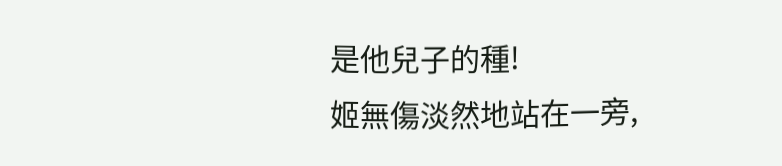是他兒子的種!
姬無傷淡然地站在一旁,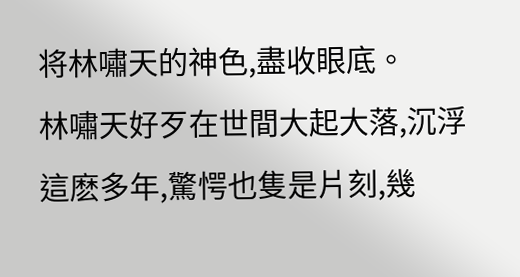将林嘯天的神色,盡收眼底。
林嘯天好歹在世間大起大落,沉浮這麽多年,驚愕也隻是片刻,幾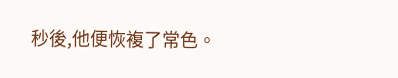秒後,他便恢複了常色。